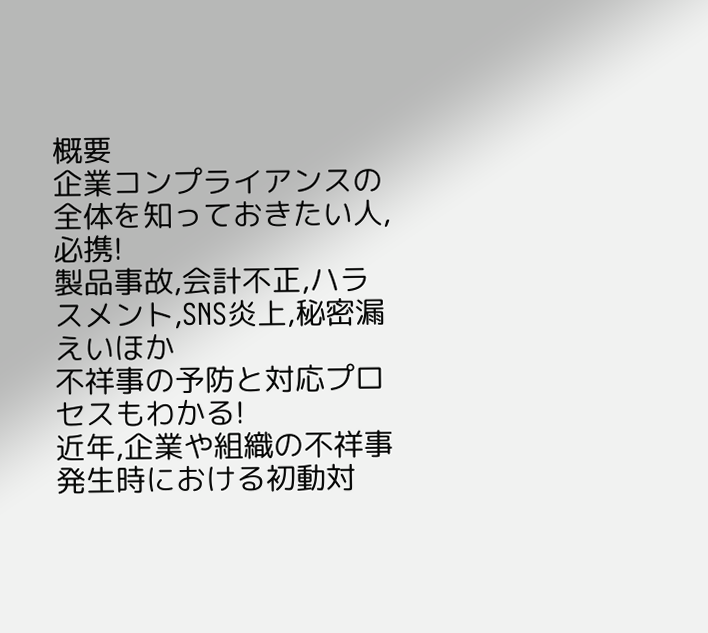概要
企業コンプライアンスの全体を知っておきたい人,必携!
製品事故,会計不正,ハラスメント,SNS炎上,秘密漏えいほか
不祥事の予防と対応プロセスもわかる!
近年,企業や組織の不祥事発生時における初動対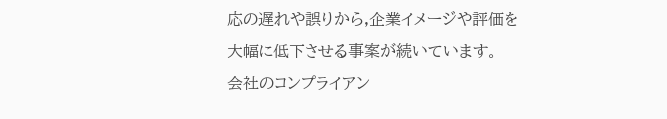応の遅れや誤りから,企業イメージや評価を大幅に低下させる事案が続いています。
会社のコンプライアン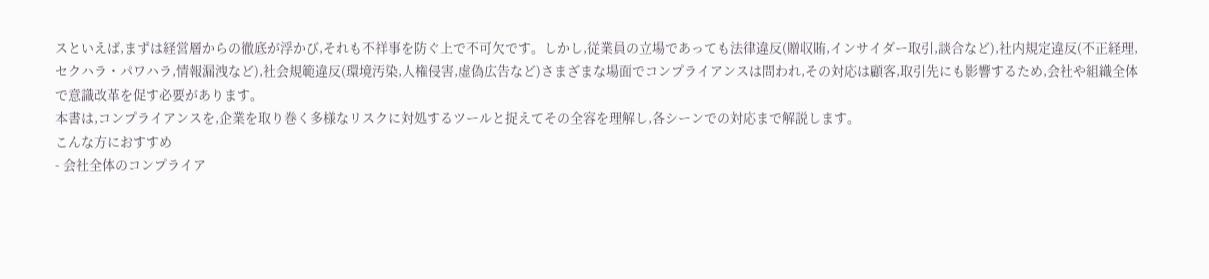スといえば,まずは経営層からの徹底が浮かび,それも不祥事を防ぐ上で不可欠です。しかし,従業員の立場であっても法律違反(贈収賄,インサイダー取引,談合など),社内規定違反(不正経理,セクハラ・パワハラ,情報漏洩など),社会規範違反(環境汚染,人権侵害,虚偽広告など)さまざまな場面でコンプライアンスは問われ,その対応は顧客,取引先にも影響するため,会社や組織全体で意識改革を促す必要があります。
本書は,コンプライアンスを,企業を取り巻く多様なリスクに対処するツールと捉えてその全容を理解し,各シーンでの対応まで解説します。
こんな方におすすめ
- 会社全体のコンプライア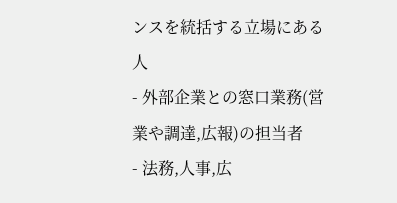ンスを統括する立場にある人
- 外部企業との窓口業務(営業や調達,広報)の担当者
- 法務,人事,広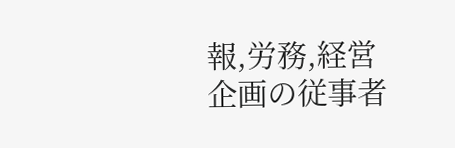報,労務,経営企画の従事者